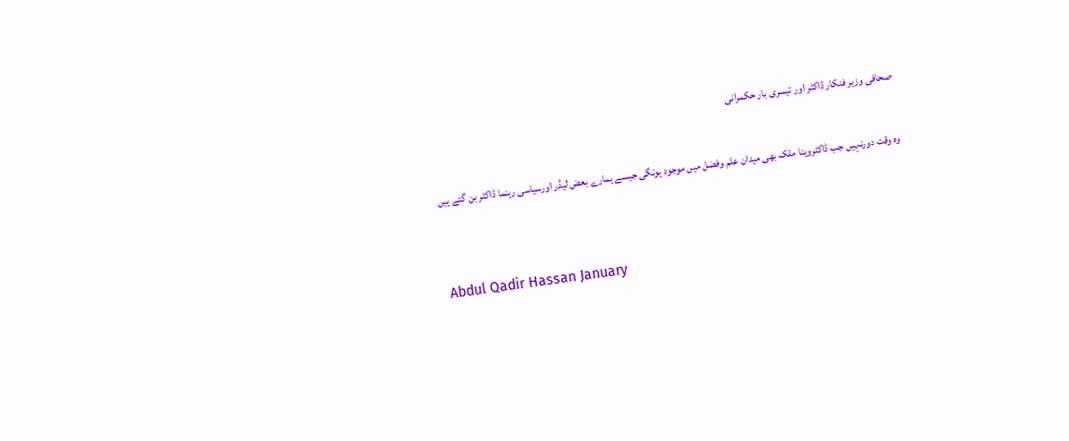صحافی وزیر فنکار ڈاکٹر اور تیسری بار حکمرانی

وہ وقت دورنہیں جب ڈاکٹروینا ملک بھی میدان علم وفضل میں موجود ہونگی جیسے ہمارے بعض لیڈر اورسیاسی رہنما ڈاکٹر بن گئے ہیں


Abdul Qadir Hassan January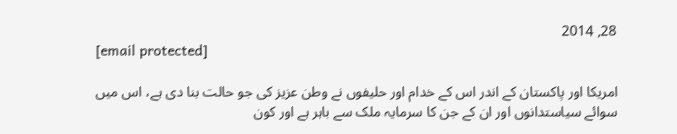28, 2014
[email protected]

امریکا اور پاکستان کے اندر اس کے خدام اور حلیفوں نے وطن عزیز کی جو حالت بنا دی ہے، اس میں سوائے سیاستدانوں اور ان کے جن کا سرمایہ ملک سے باہر ہے اور کون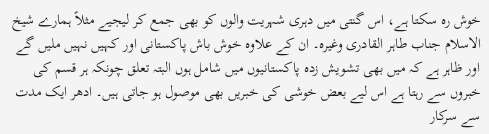خوش رہ سکتا ہے، اس گنتی میں دہری شہریت والوں کو بھی جمع کر لیجیے مثلاً ہمارے شیخ الاسلام جناب طاہر القادری وغیرہ۔ ان کے علاوہ خوش باش پاکستانی اور کہیں نہیں ملیں گے اور ظاہر ہے کہ میں بھی تشویش زدہ پاکستانیوں میں شامل ہوں البتہ تعلق چونکہ ہر قسم کی خبروں سے رہتا ہے اس لیے بعض خوشی کی خبریں بھی موصول ہو جاتی ہیں۔ ادھر ایک مدت سے سرکار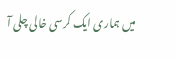میں ہماری ایک کرسی خالی چلی آ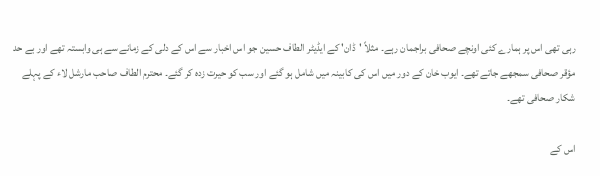رہی تھی اس پر ہمارے کئی اونچے صحافی براجمان رہے۔ مثلاً 'ڈان' کے ایڈیٹر الطاف حسین جو اس اخبار سے اس کے دلی کے زمانے سے ہی وابستہ تھے اور بے حد مؤقر صحافی سمجھے جاتے تھے۔ ایوب خان کے دور میں اس کی کابینہ میں شامل ہو گئے اور سب کو حیرت زدہ کر گئے۔ محترم الطاف صاحب مارشل لاء کے پہلے شکار صحافی تھے۔

اس کے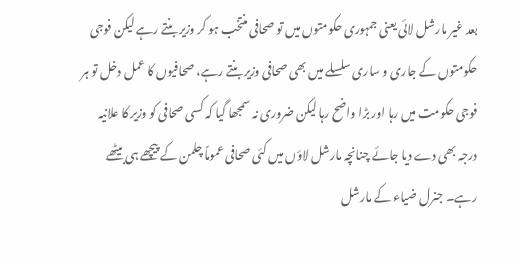بعد غیر مارشل لائی یعنی جمہوری حکومتوں میں تو صحافی منتخب ہو کر وزیر بنتے رہے لیکن فوجی حکومتوں کے جاری و ساری سلسلے میں بھی صحافی وزیر بنتے رہے، صحافیوں کا عمل دخل تو ہر فوجی حکومت میں رہا اور بڑا واضح رہا لیکن ضروری نہ سمجھا گیا کہ کسی صحافی کو وزیر کا علانیہ درجہ بھی دے دیا جائے چنانچہ مارشل لاؤں میں کئی صحافی عموماً چلمن کے پیچھے ہی بیٹھے رہے۔ جنرل ضیاء کے مارشل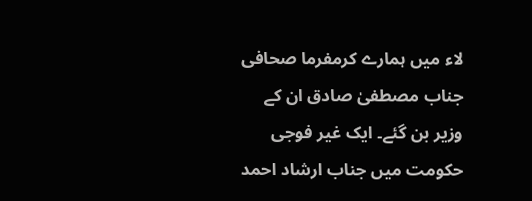لاء میں ہمارے کرمفرما صحافی جناب مصطفیٰ صادق ان کے وزیر بن گئے۔ ایک غیر فوجی حکومت میں جناب ارشاد احمد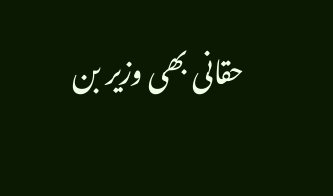حقانی بھی وزیر بن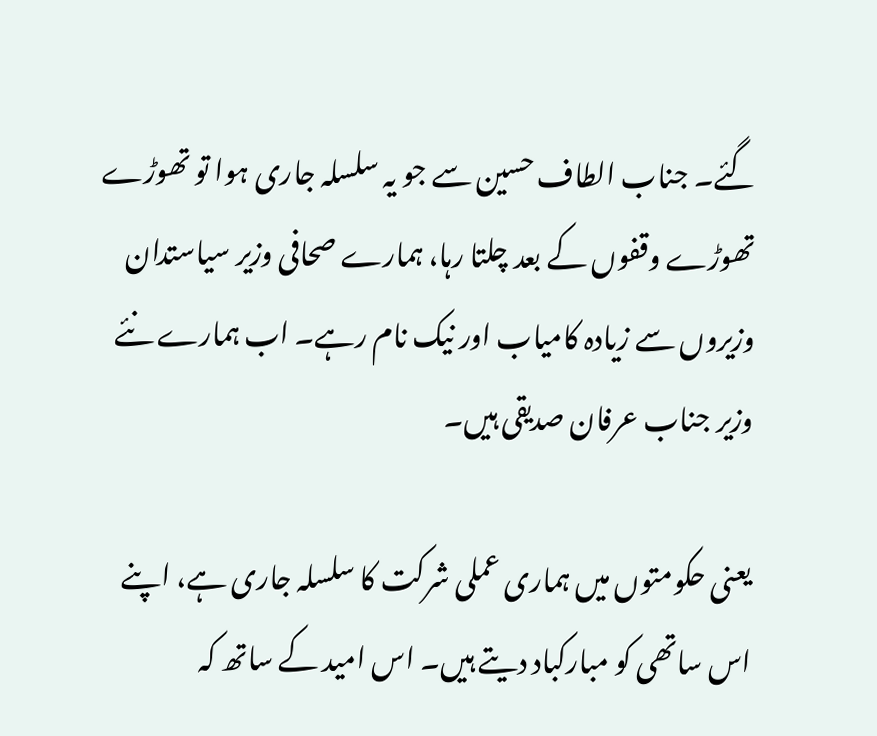گئے۔ جناب الطاف حسین سے جو یہ سلسلہ جاری ہوا تو تھوڑے تھوڑے وقفوں کے بعد چلتا رہا، ہمارے صحافی وزیر سیاستدان وزیروں سے زیادہ کامیاب اور نیک نام رہے۔ اب ہمارے نئے وزیر جناب عرفان صدیقی ہیں۔

یعنی حکومتوں میں ہماری عملی شرکت کا سلسلہ جاری ہے، اپنے اس ساتھی کو مبارکباد دیتے ہیں۔ اس امید کے ساتھ کہ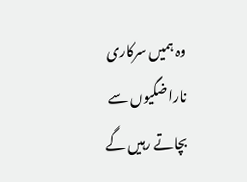وہ ہمیں سرکاری ناراضگیوں سے بچاتے رہیں گے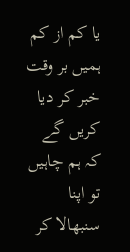یا کم از کم ہمیں بر وقت خبر کر دیا کریں گے کہ ہم چاہیں تو اپنا سنبھالا کر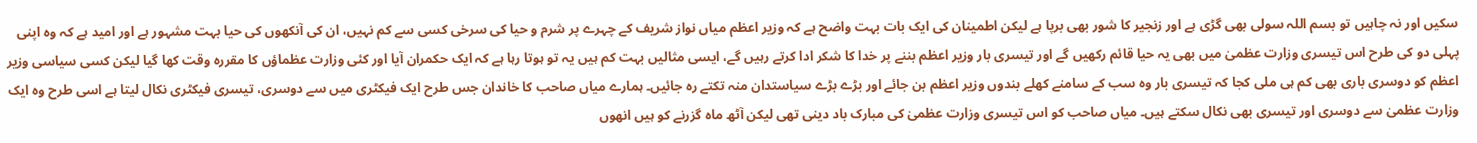سکیں اور نہ چاہیں تو بسم اللہ سولی بھی گڑی ہے اور زنجیر کا شور بھی برپا ہے لیکن اطمینان کی ایک بات بہت واضح ہے کہ وزیر اعظم میاں نواز شریف کے چہرے پر شرم و حیا کی سرخی کسی سے کم نہیں، ان کی آنکھوں کی حیا بہت مشہور ہے اور امید ہے کہ وہ اپنی پہلی دو کی طرح اس تیسری وزارت عظمیٰ میں بھی یہ حیا قائم رکھیں گے اور تیسری بار وزیر اعظم بننے پر خدا کا شکر ادا کرتے رہیں گے، ایسی مثالیں بہت کم ہیں یہ تو ہوتا رہا ہے کہ ایک حکمران آیا اور کئی وزارت عظماؤں کا مقررہ وقت کھا گیا لیکن کسی سیاسی وزیر اعظم کو دوسری باری بھی کم ہی ملی کجا کہ تیسری بار وہ سب کے سامنے کھلے بندوں وزیر اعظم بن جائے اور بڑے بڑے سیاستدان منہ تکتے رہ جائیں۔ ہمارے میاں صاحب کا خاندان جس طرح ایک فیکٹری میں سے دوسری، تیسری فیکٹری نکال لیتا ہے اسی طرح وہ ایک وزارت عظمیٰ سے دوسری اور تیسری بھی نکال سکتے ہیں۔ میاں صاحب کو اس تیسری وزارت عظمیٰ کی مبارک باد دینی تھی لیکن آٹھ ماہ گزرنے کو ہیں انھوں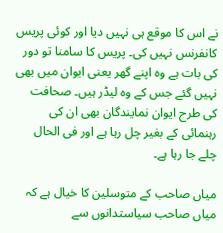نے اس کا موقع ہی نہیں دیا اور کوئی پریس کانفرنس نہیں کی۔ پریس کا سامنا تو دور کی بات ہے وہ اپنے گھر یعنی ایوان میں بھی نہیں گئے جس کے وہ لیڈر ہیں۔ صحافت کی طرح ایوان نمایندگان بھی ان کی رہنمائی کے بغیر چل رہا ہے اور فی الحال چلے جا رہا ہے۔

میاں صاحب کے متوسلین کا خیال ہے کہ میاں صاحب سیاستدانوں سے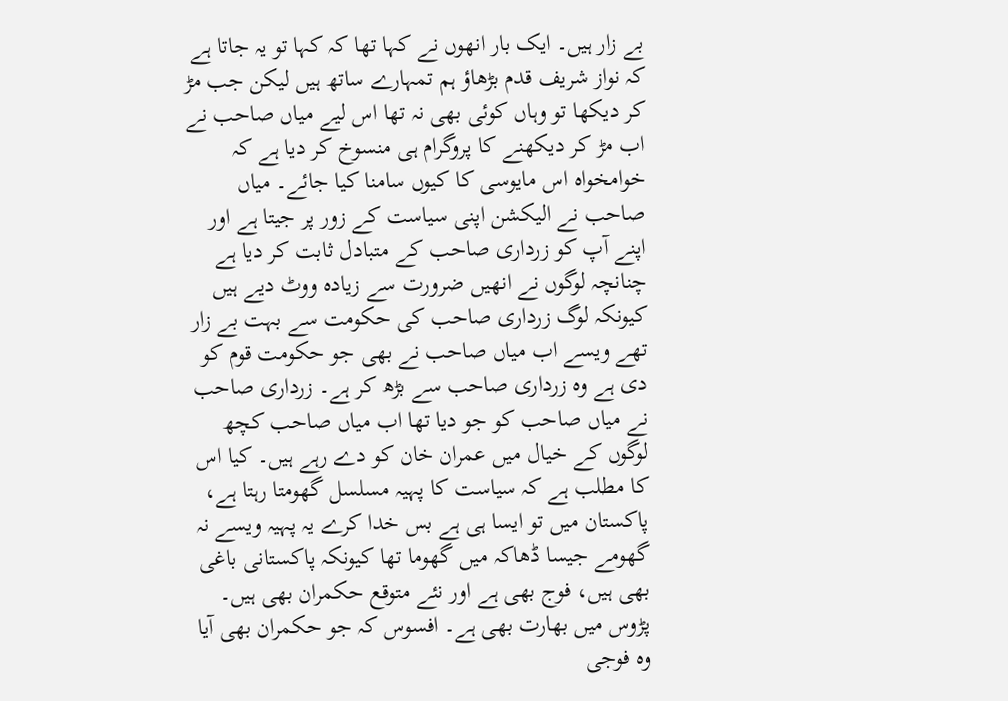بے زار ہیں۔ ایک بار انھوں نے کہا تھا کہ کہا تو یہ جاتا ہے کہ نواز شریف قدم بڑھاؤ ہم تمہارے ساتھ ہیں لیکن جب مڑ کر دیکھا تو وہاں کوئی بھی نہ تھا اس لیے میاں صاحب نے اب مڑ کر دیکھنے کا پروگرام ہی منسوخ کر دیا ہے کہ خوامخواہ اس مایوسی کا کیوں سامنا کیا جائے۔ میاں صاحب نے الیکشن اپنی سیاست کے زور پر جیتا ہے اور اپنے آپ کو زرداری صاحب کے متبادل ثابت کر دیا ہے چنانچہ لوگوں نے انھیں ضرورت سے زیادہ ووٹ دیے ہیں کیونکہ لوگ زرداری صاحب کی حکومت سے بہت بے زار تھے ویسے اب میاں صاحب نے بھی جو حکومت قوم کو دی ہے وہ زرداری صاحب سے بڑھ کر ہے۔ زرداری صاحب نے میاں صاحب کو جو دیا تھا اب میاں صاحب کچھ لوگوں کے خیال میں عمران خان کو دے رہے ہیں۔ کیا اس کا مطلب ہے کہ سیاست کا پہیہ مسلسل گھومتا رہتا ہے، پاکستان میں تو ایسا ہی ہے بس خدا کرے یہ پہیہ ویسے نہ گھومے جیسا ڈھاکہ میں گھوما تھا کیونکہ پاکستانی باغی بھی ہیں، فوج بھی ہے اور نئے متوقع حکمران بھی ہیں۔ پڑوس میں بھارت بھی ہے۔ افسوس کہ جو حکمران بھی آیا وہ فوجی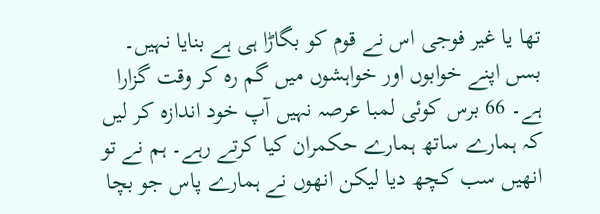تھا یا غیر فوجی اس نے قوم کو بگاڑا ہی ہے بنایا نہیں۔ بسں اپنے خوابوں اور خواہشوں میں گم رہ کر وقت گزارا ہے۔ 66 برس کوئی لمبا عرصہ نہیں آپ خود اندازہ کر لیں کہ ہمارے ساتھ ہمارے حکمران کیا کرتے رہے۔ ہم نے تو انھیں سب کچھ دیا لیکن انھوں نے ہمارے پاس جو بچا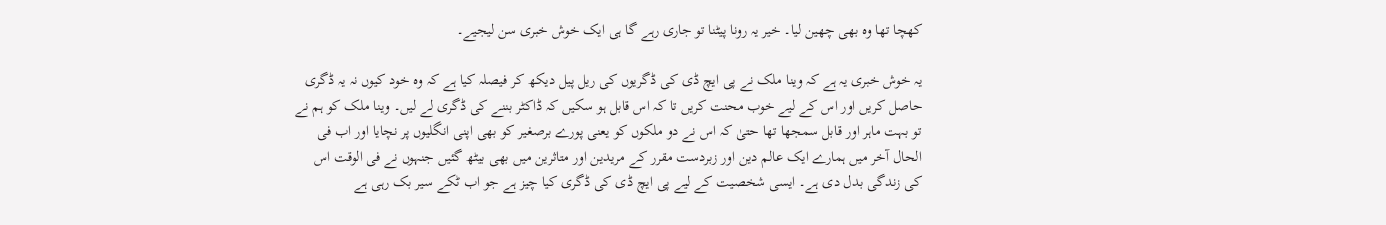کھچا تھا وہ بھی چھین لیا۔ خیر یہ رونا پیٹنا تو جاری رہے گا ہی ایک خوش خبری سن لیجیے۔

یہ خوش خبری یہ ہے کہ وینا ملک نے پی ایچ ڈی کی ڈگریوں کی ریل پیل دیکھ کر فیصلہ کیا ہے کہ وہ خود کیوں نہ یہ ڈگری حاصل کریں اور اس کے لیے خوب محنت کریں تا کہ اس قابل ہو سکیں کہ ڈاکٹر بننے کی ڈگری لے لیں۔ وینا ملک کو ہم نے تو بہت ماہر اور قابل سمجھا تھا حتیٰ کہ اس نے دو ملکوں کو یعنی پورے برصغیر کو بھی اپنی انگلیوں پر نچایا اور اب فی الحال آخر میں ہمارے ایک عالم دین اور زبردست مقرر کے مریدین اور متاثرین میں بھی بیٹھ گئیں جنہوں نے فی الوقت اس کی زندگی بدل دی ہے۔ ایسی شخصیت کے لیے پی ایچ ڈی کی ڈگری کیا چیز ہے جو اب ٹکے سیر بک رہی ہے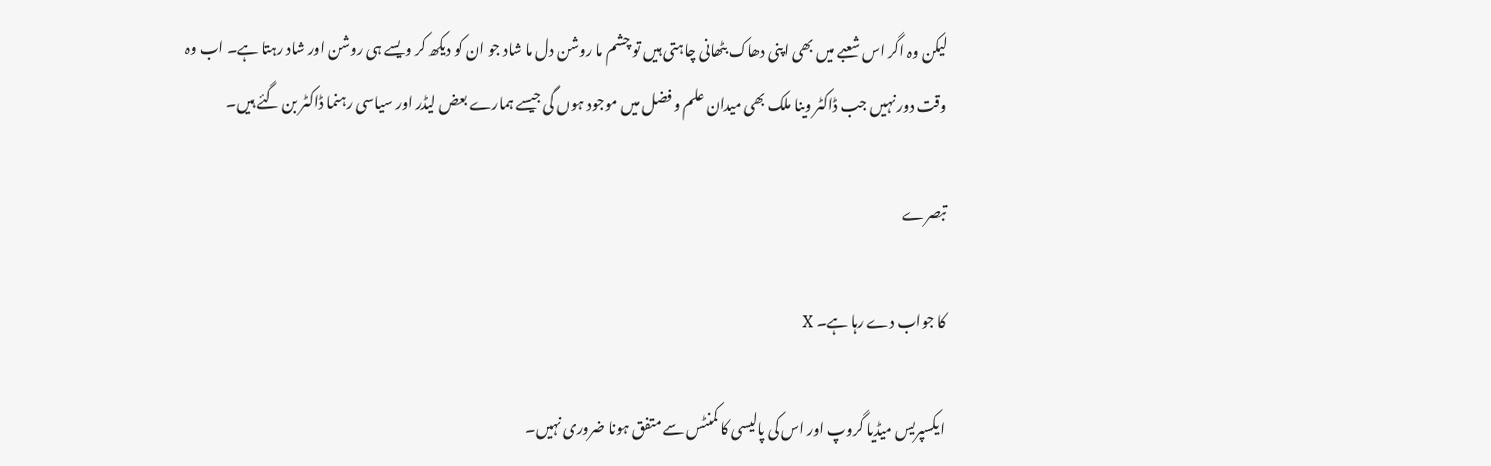لیکن وہ اگر اس شعبے میں بھی اپنی دھاک بٹھانی چاہتی ہیں تو چشم ما روشن دل ما شاد جو ان کو دیکھ کر ویسے ہی روشن اور شاد رہتا ہے۔ اب وہ وقت دور نہیں جب ڈاکٹر وینا ملک بھی میدان علم و فضل میں موجود ہوں گی جیسے ہمارے بعض لیڈر اور سیاسی رہنما ڈاکٹر بن گئے ہیں۔

تبصرے

کا جواب دے رہا ہے۔ X

ایکسپریس میڈیا گروپ اور اس کی پالیسی کا کمنٹس سے متفق ہونا ضروری نہیں۔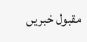مقبول خبریں